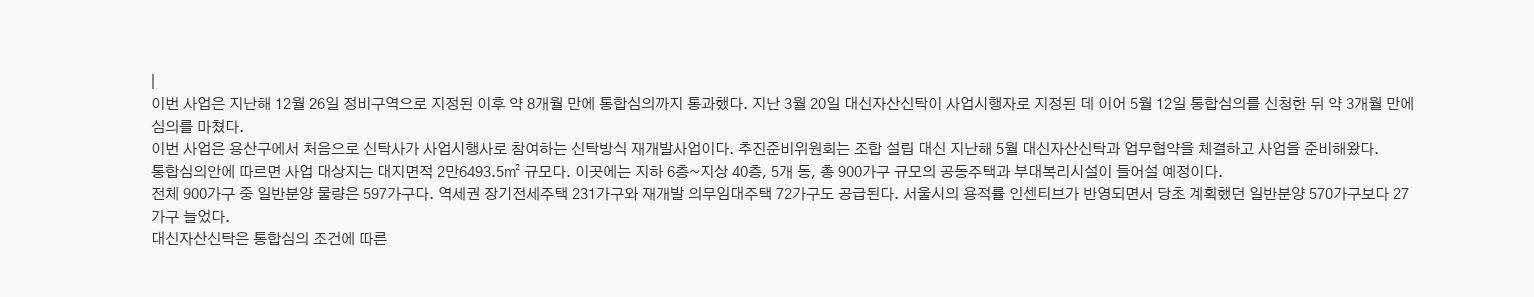|
이번 사업은 지난해 12월 26일 정비구역으로 지정된 이후 약 8개월 만에 통합심의까지 통과했다. 지난 3월 20일 대신자산신탁이 사업시행자로 지정된 데 이어 5월 12일 통합심의를 신청한 뒤 약 3개월 만에 심의를 마쳤다.
이번 사업은 용산구에서 처음으로 신탁사가 사업시행사로 참여하는 신탁방식 재개발사업이다. 추진준비위원회는 조합 설립 대신 지난해 5월 대신자산신탁과 업무협약을 체결하고 사업을 준비해왔다.
통합심의안에 따르면 사업 대상지는 대지면적 2만6493.5㎡ 규모다. 이곳에는 지하 6층~지상 40층, 5개 동, 총 900가구 규모의 공동주택과 부대복리시설이 들어설 예정이다.
전체 900가구 중 일반분양 물량은 597가구다. 역세권 장기전세주택 231가구와 재개발 의무임대주택 72가구도 공급된다. 서울시의 용적률 인센티브가 반영되면서 당초 계획했던 일반분양 570가구보다 27가구 늘었다.
대신자산신탁은 통합심의 조건에 따른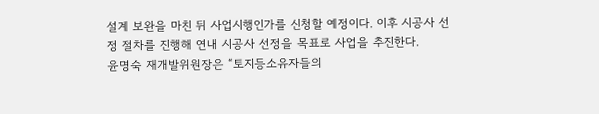설계 보완을 마친 뒤 사업시행인가를 신청할 예정이다. 이후 시공사 선정 절차를 진행해 연내 시공사 선정을 목표로 사업을 추진한다.
윤명숙 재개발위원장은 “토지등소유자들의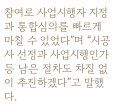참여로 사업시행자 지정과 통합심의를 빠르게 마칠 수 있었다”며 “시공사 선정과 사업시행인가 등 남은 절차도 차질 없이 추진하겠다”고 말했다.